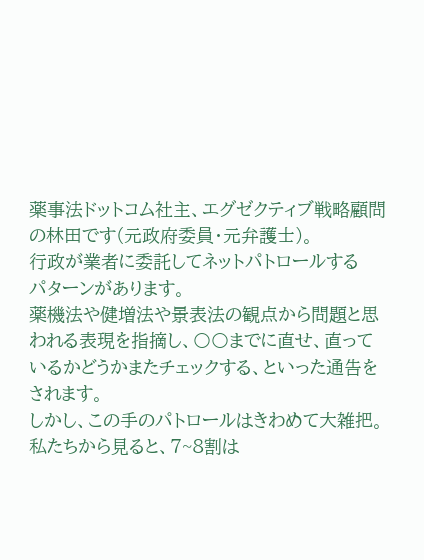薬事法ドットコム社主、エグゼクティブ戦略顧問
の林田です(元政府委員・元弁護士)。
行政が業者に委託してネットパトロールする
パターンがあります。
薬機法や健増法や景表法の観点から問題と思
われる表現を指摘し、〇〇までに直せ、直って
いるかどうかまたチェックする、といった通告を
されます。
しかし、この手のパトロールはきわめて大雑把。
私たちから見ると、7~8割は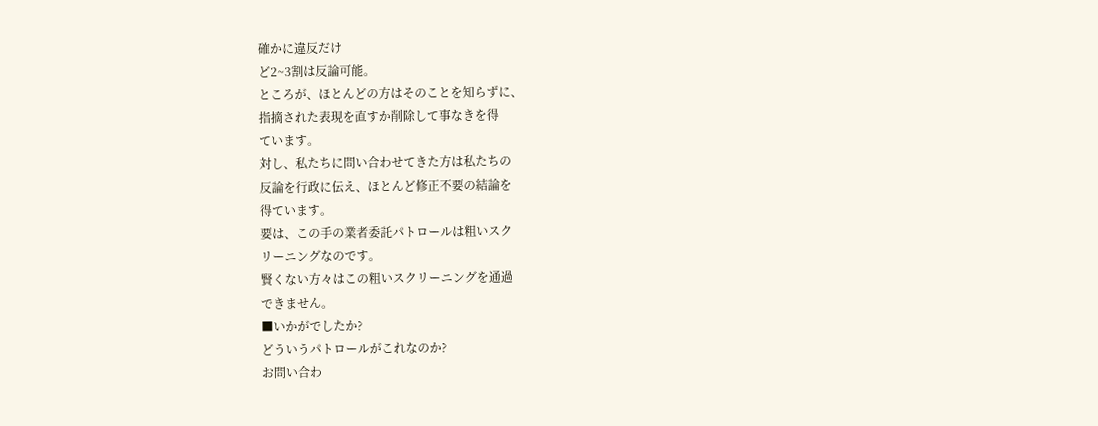確かに違反だけ
ど2~3割は反論可能。
ところが、ほとんどの方はそのことを知らずに、
指摘された表現を直すか削除して事なきを得
ています。
対し、私たちに問い合わせてきた方は私たちの
反論を行政に伝え、ほとんど修正不要の結論を
得ています。
要は、この手の業者委託パトロールは粗いスク
リーニングなのです。
賢くない方々はこの粗いスクリーニングを通過
できません。
■いかがでしたか?
どういうパトロールがこれなのか?
お問い合わ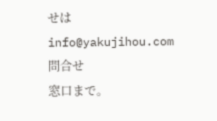せはinfo@yakujihou.com 問合せ
窓口まで。